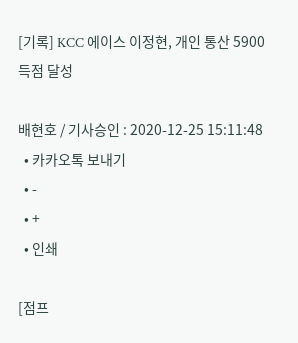[기록] KCC 에이스 이정현, 개인 통산 5900득점 달성

배현호 / 기사승인 : 2020-12-25 15:11:48
  • 카카오톡 보내기
  • -
  • +
  • 인쇄

[점프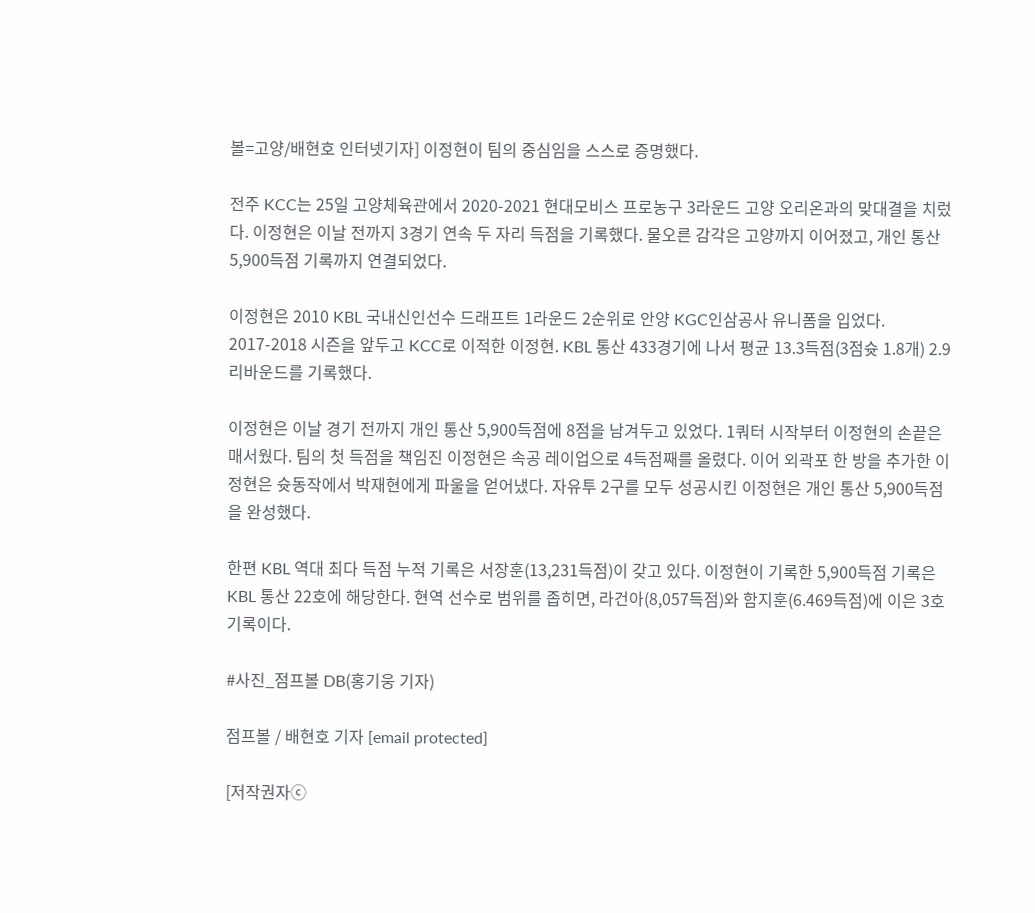볼=고양/배현호 인터넷기자] 이정현이 팀의 중심임을 스스로 증명했다.

전주 KCC는 25일 고양체육관에서 2020-2021 현대모비스 프로농구 3라운드 고양 오리온과의 맞대결을 치렀다. 이정현은 이날 전까지 3경기 연속 두 자리 득점을 기록했다. 물오른 감각은 고양까지 이어졌고, 개인 통산 5,900득점 기록까지 연결되었다.

이정현은 2010 KBL 국내신인선수 드래프트 1라운드 2순위로 안양 KGC인삼공사 유니폼을 입었다. 2017-2018 시즌을 앞두고 KCC로 이적한 이정현. KBL 통산 433경기에 나서 평균 13.3득점(3점슛 1.8개) 2.9리바운드를 기록했다.

이정현은 이날 경기 전까지 개인 통산 5,900득점에 8점을 남겨두고 있었다. 1쿼터 시작부터 이정현의 손끝은 매서웠다. 팀의 첫 득점을 책임진 이정현은 속공 레이업으로 4득점째를 올렸다. 이어 외곽포 한 방을 추가한 이정현은 슛동작에서 박재현에게 파울을 얻어냈다. 자유투 2구를 모두 성공시킨 이정현은 개인 통산 5,900득점을 완성했다.

한편 KBL 역대 최다 득점 누적 기록은 서장훈(13,231득점)이 갖고 있다. 이정현이 기록한 5,900득점 기록은 KBL 통산 22호에 해당한다. 현역 선수로 범위를 좁히면, 라건아(8,057득점)와 함지훈(6.469득점)에 이은 3호 기록이다.

#사진_점프볼 DB(홍기웅 기자)

점프볼 / 배현호 기자 [email protected]

[저작권자ⓒ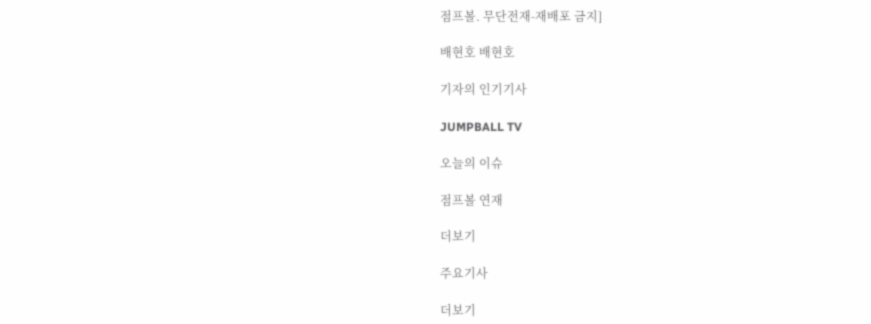점프볼. 무단전재-재배포 금지]

배현호 배현호

기자의 인기기사

JUMPBALL TV

오늘의 이슈

점프볼 연재

더보기

주요기사

더보기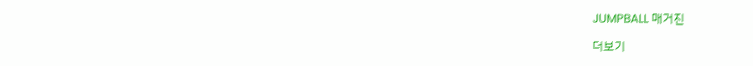JUMPBALL 매거진

더보기